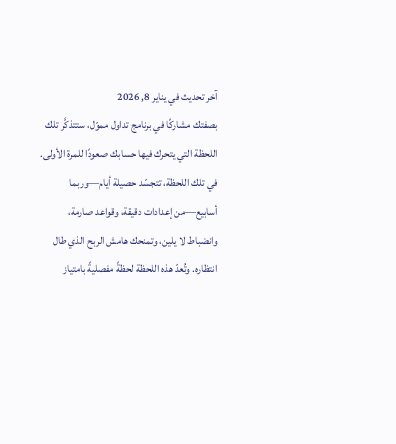آخر تحديث في يناير 8, 2026
بصفتك مشاركًا في برنامج تداول مموّل، ستتذكَّر تلك اللحظة التي يتحرك فيها حسابك صعودًا للمرة الأولى. في تلك اللحظة، تتجسّد حصيلة أيام—وربما أسابيع—من إعدادات دقيقة، وقواعد صارمة، وانضباط لا يلين، وتمنحك هامش الربح الذي طال انتظاره. وتُعدّ هذه اللحظة لحظةً مفصليةً بامتياز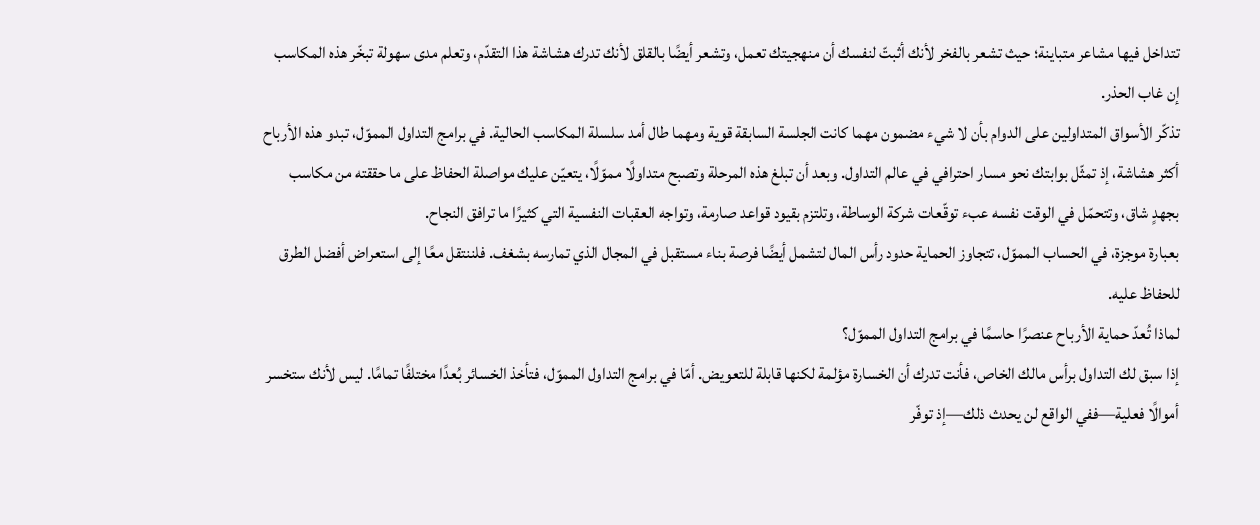تتداخل فيها مشاعر متباينة؛ حيث تشعر بالفخر لأنك أثبتّ لنفسك أن منهجيتك تعمل، وتشعر أيضًا بالقلق لأنك تدرك هشاشة هذا التقدّم، وتعلم مدى سهولة تبخّر هذه المكاسب إن غاب الحذر.
تذكّر الأسواق المتداولين على الدوام بأن لا شيء مضمون مهما كانت الجلسة السابقة قوية ومهما طال أمد سلسلة المكاسب الحالية. في برامج التداول المموّل، تبدو هذه الأرباح أكثر هشاشة، إذ تمثّل بوابتك نحو مسار احترافي في عالم التداول. وبعد أن تبلغ هذه المرحلة وتصبح متداولًا مموّلًا، يتعيّن عليك مواصلة الحفاظ على ما حققته من مكاسب بجهدٍ شاق، وتتحمّل في الوقت نفسه عبء توقّعات شركة الوساطة، وتلتزم بقيود قواعد صارمة، وتواجه العقبات النفسية التي كثيرًا ما ترافق النجاح.
بعبارة موجزة، في الحساب المموّل، تتجاوز الحماية حدود رأس المال لتشمل أيضًا فرصة بناء مستقبل في المجال الذي تمارسه بشغف. فلننتقل معًا إلى استعراض أفضل الطرق للحفاظ عليه.
لماذا تُعدّ حماية الأرباح عنصرًا حاسمًا في برامج التداول المموّل؟
إذا سبق لك التداول برأس مالك الخاص، فأنت تدرك أن الخسارة مؤلمة لكنها قابلة للتعويض. أمّا في برامج التداول المموّل، فتأخذ الخسائر بُعدًا مختلفًا تمامًا. ليس لأنك ستخسر أموالًا فعلية—ففي الواقع لن يحدث ذلك—إذ توفّر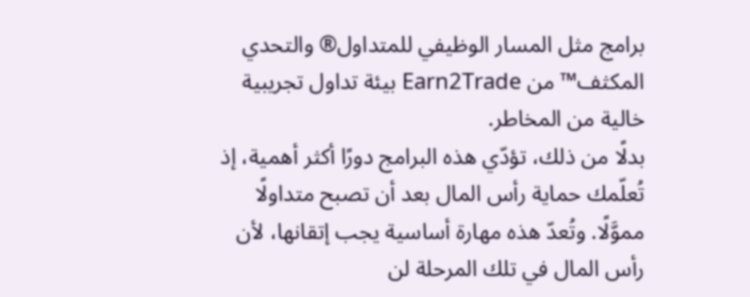برامج مثل المسار الوظيفي للمتداول® والتحدي المكثف™ من Earn2Trade بيئة تداول تجريبية خالية من المخاطر.
بدلًا من ذلك، تؤدّي هذه البرامج دورًا أكثر أهمية، إذ تُعلّمك حماية رأس المال بعد أن تصبح متداولًا مموَّلًا. وتُعدّ هذه مهارة أساسية يجب إتقانها، لأن رأس المال في تلك المرحلة لن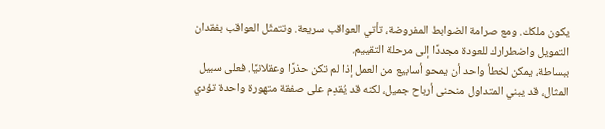يكون ملكك. ومع صرامة الضوابط المفروضة، تأتي العواقب سريعة. وتتمثّل العواقب بفقدان التمويل واضطرارك للعودة مجددًا إلى مرحلة التقييم.
ببساطة، يمكن لخطأ واحد أن يمحو أسابيع من العمل إذا لم تكن حذرًا وعقلانيًا. فعلى سبيل المثال، قد يبني المتداول منحنى أرباح جميل، لكنه قد يُقدِم على صفقة متهورة واحدة تؤدي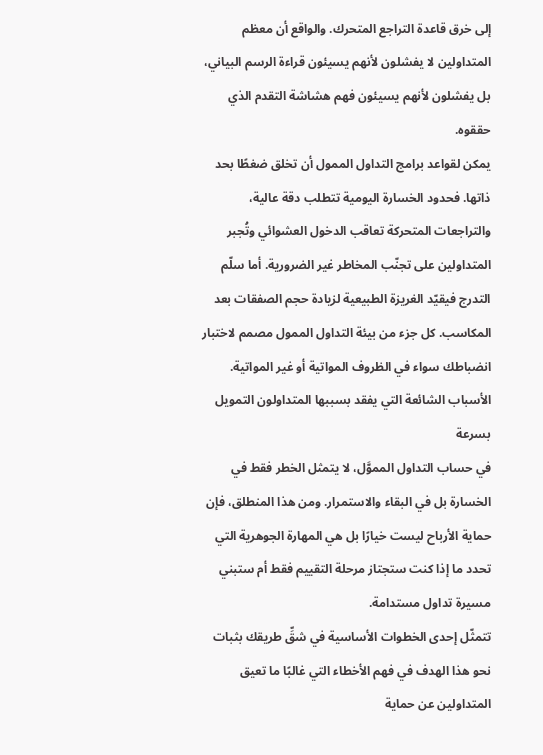إلى خرق قاعدة التراجع المتحرك. والواقع أن معظم المتداولين لا يفشلون لأنهم يسيئون قراءة الرسم البياني، بل يفشلون لأنهم يسيئون فهم هشاشة التقدم الذي حققوه.
يمكن لقواعد برامج التداول الممول أن تخلق ضغطًا بحد ذاتها. فحدود الخسارة اليومية تتطلب دقة عالية، والتراجعات المتحركة تعاقب الدخول العشوائي وتُجبر المتداولين على تجنّب المخاطر غير الضرورية. أما سلّم التدرج فيقيّد الغريزة الطبيعية لزيادة حجم الصفقات بعد المكاسب. كل جزء من بيئة التداول الممول مصمم لاختبار انضباطك سواء في الظروف المواتية أو غير المواتية.
الأسباب الشائعة التي يفقد بسببها المتداولون التمويل بسرعة
في حساب التداول المموَّل، لا يتمثل الخطر فقط في الخسارة بل في البقاء والاستمرار. ومن هذا المنطلق، فإن حماية الأرباح ليست خيارًا بل هي المهارة الجوهرية التي تحدد ما إذا كنت ستجتاز مرحلة التقييم فقط أم ستبني مسيرة تداول مستدامة.
تتمثّل إحدى الخطوات الأساسية في شقِّ طريقك بثبات نحو هذا الهدف في فهم الأخطاء التي غالبًا ما تعيق المتداولين عن حماية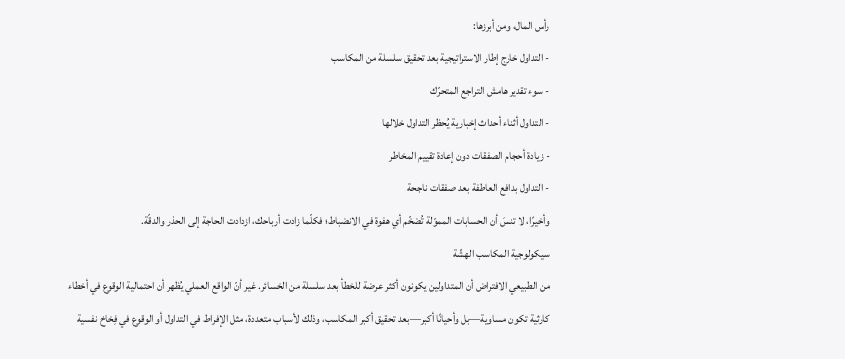رأس المال، ومن أبرزها:
- التداول خارج إطار الاستراتيجية بعد تحقيق سلسلة من المكاسب
- سوء تقدير هامش التراجع المتحرّك
- التداول أثناء أحداث إخبارية يُحظر التداول خلالها
- زيادة أحجام الصفقات دون إعادة تقييم المخاطر
- التداول بدافع العاطفة بعد صفقات ناجحة
وأخيرًا، لا تنسَ أن الحسابات المموّلة تُضخّم أي هفوة في الانضباط؛ فكلّما زادت أرباحك، ازدادت الحاجة إلى الحذر والدقّة.
سيكولوجية المكاسب الهشّة
من الطبيعي الافتراض أن المتداولين يكونون أكثر عرضة للخطأ بعد سلسلة من الخسائر. غير أنّ الواقع العملي يُظهر أن احتمالية الوقوع في أخطاء كارثية تكون مساوية—بل وأحيانًا أكبر—بعد تحقيق أكبر المكاسب، وذلك لأسباب متعددة، مثل الإفراط في التداول أو الوقوع في فِخاخ نفسية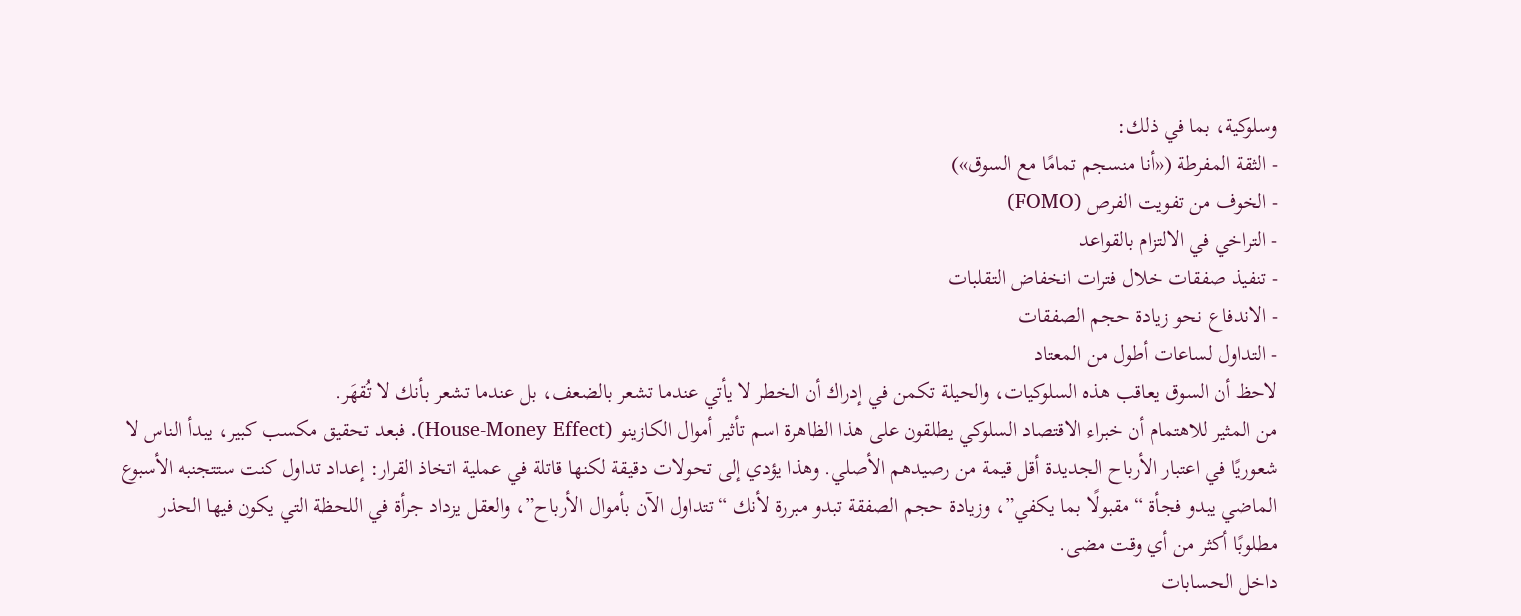وسلوكية، بما في ذلك:
- الثقة المفرطة («أنا منسجم تمامًا مع السوق»)
- الخوف من تفويت الفرص (FOMO)
- التراخي في الالتزام بالقواعد
- تنفيذ صفقات خلال فترات انخفاض التقلبات
- الاندفاع نحو زيادة حجم الصفقات
- التداول لساعات أطول من المعتاد
لاحظ أن السوق يعاقب هذه السلوكيات، والحيلة تكمن في إدراك أن الخطر لا يأتي عندما تشعر بالضعف، بل عندما تشعر بأنك لا تُقهَر.
من المثير للاهتمام أن خبراء الاقتصاد السلوكي يطلقون على هذا الظاهرة اسم تأثير أموال الكازينو (House-Money Effect). فبعد تحقيق مكسب كبير، يبدأ الناس لا شعوريًا في اعتبار الأرباح الجديدة أقل قيمة من رصيدهم الأصلي. وهذا يؤدي إلى تحولات دقيقة لكنها قاتلة في عملية اتخاذ القرار: إعداد تداول كنت ستتجنبه الأسبوع الماضي يبدو فجأة “مقبولًا بما يكفي”، وزيادة حجم الصفقة تبدو مبررة لأنك “تتداول الآن بأموال الأرباح”، والعقل يزداد جرأة في اللحظة التي يكون فيها الحذر مطلوبًا أكثر من أي وقت مضى.
داخل الحسابات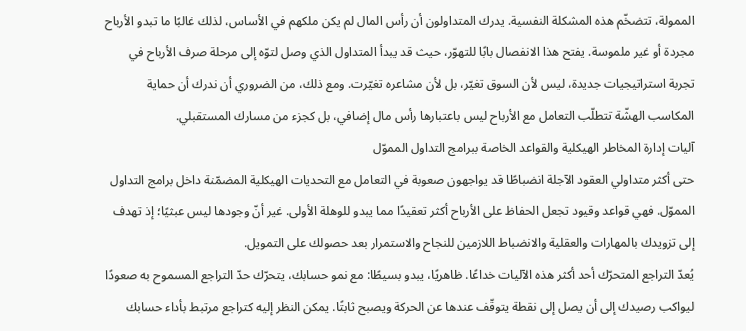الممولة، تتضخّم هذه المشكلة النفسية. يدرك المتداولون أن رأس المال لم يكن ملكهم في الأساس، لذلك غالبًا ما تبدو الأرباح مجردة أو غير ملموسة. يفتح هذا الانفصال بابًا للتهوّر، حيث قد يبدأ المتداول الذي وصل لتوّه إلى مرحلة صرف الأرباح في تجربة استراتيجيات جديدة، ليس لأن السوق تغيّر، بل لأن مشاعره تغيّرت. ومع ذلك، من الضروري أن ندرك أن حماية المكاسب الهشّة تتطلّب التعامل مع الأرباح ليس باعتبارها رأس مال إضافي، بل كجزء من مسارك المستقبلي.
آليات إدارة المخاطر الهيكلية والقواعد الخاصة ببرامج التداول المموّل
حتى أكثر متداولي العقود الآجلة انضباطًا قد يواجهون صعوبة في التعامل مع التحديات الهيكلية المضمّنة داخل برامج التداول المموّل. فهي قواعد وقيود تجعل الحفاظ على الأرباح أكثر تعقيدًا مما يبدو للوهلة الأولى. غير أنّ وجودها ليس عبثيًا؛ إذ تهدف إلى تزويدك بالمهارات والعقلية والانضباط اللازمين للنجاح والاستمرار بعد حصولك على التمويل.
يُعدّ التراجع المتحرّك أحد أكثر هذه الآليات خداعًا. ظاهريًا، يبدو بسيطًا: مع نمو حسابك، يتحرّك حدّ التراجع المسموح به صعودًا ليواكب رصيدك إلى أن يصل إلى نقطة يتوقّف عندها عن الحركة ويصبح ثابتًا. يمكن النظر إليه كتراجع مرتبط بأداء حسابك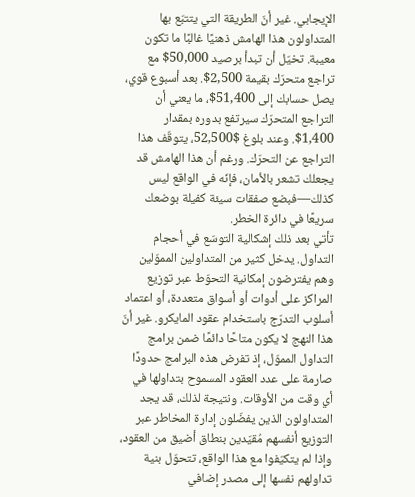الإيجابي. غير أنّ الطريقة التي يتتبّع بها المتداولون هذا الهامش ذهنيًا غالبًا ما تكون معيبة. تخيّل أن تبدأ برصيد 50,000$ مع تراجع متحرّك بقيمة 2,500$. بعد أسبوع قوي، يصل حسابك إلى 51,400$، ما يعني أن التراجع المتحرّك سيرتفع بدوره بمقدار 1,400$. وعند بلوغ $52,500، يتوقّف هذا التراجع عن التحرّك. ورغم أن هذا الهامش قد يجعلك تشعر بالأمان، فإنّه في الواقع ليس كذلك—فبضع صفقات سيئة كفيلة بوضعك سريعًا في دائرة الخطر.
تأتي بعد ذلك إشكالية التوسّع في أحجام التداول. يدخل كثير من المتداولين المموّلين وهم يفترضون إمكانية التحوّط عبر توزيع المراكز على أدوات أو أسواق متعددة، أو اعتماد أسلوب التدرّج باستخدام عقود المايكرو. غير أنّ هذا النهج لا يكون متاحًا دائمًا ضمن برامج التداول المموّل، إذ تفرض هذه البرامج حدودًا صارمة على عدد العقود المسموح بتداولها في أي وقت من الأوقات. ونتيجة لذلك، قد يجد المتداولون الذين يفضّلون إدارة المخاطر عبر التوزيع أنفسهم مُقيّدين بنطاق أضيق من العقود، وإذا لم يتكيّفوا مع هذا الواقع، تتحوّل بنية تداولهم نفسها إلى مصدر إضافي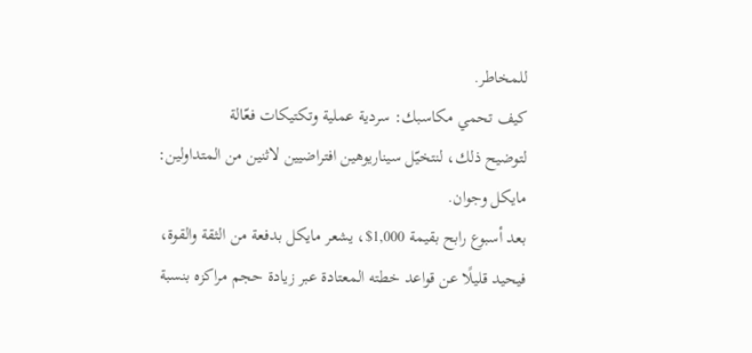للمخاطر.
كيف تحمي مكاسبك: سردية عملية وتكتيكات فعّالة
لتوضيح ذلك، لنتخيّل سيناريوهين افتراضيين لاثنين من المتداولين: مايكل وجوان.
بعد أسبوع رابح بقيمة 1,000$، يشعر مايكل بدفعة من الثقة والقوة، فيحيد قليلًا عن قواعد خطته المعتادة عبر زيادة حجم مراكزه بنسبة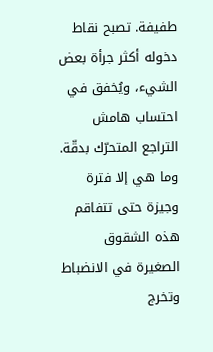طفيفة. تصبح نقاط دخوله أكثر جرأة بعض الشيء، ويُخفق في احتساب هامش التراجع المتحرّك بدقّة. وما هي إلا فترة وجيزة حتى تتفاقم هذه الشقوق الصغيرة في الانضباط وتخرج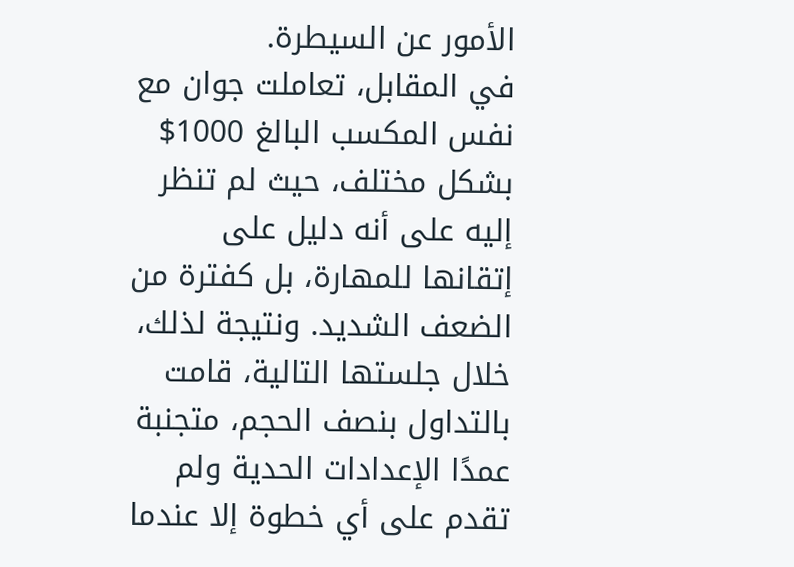الأمور عن السيطرة.
في المقابل، تعاملت جوان مع نفس المكسب البالغ 1000$ بشكل مختلف، حيث لم تنظر إليه على أنه دليل على إتقانها للمهارة، بل كفترة من الضعف الشديد. ونتيجة لذلك، خلال جلستها التالية، قامت بالتداول بنصف الحجم، متجنبة عمدًا الإعدادات الحدية ولم تقدم على أي خطوة إلا عندما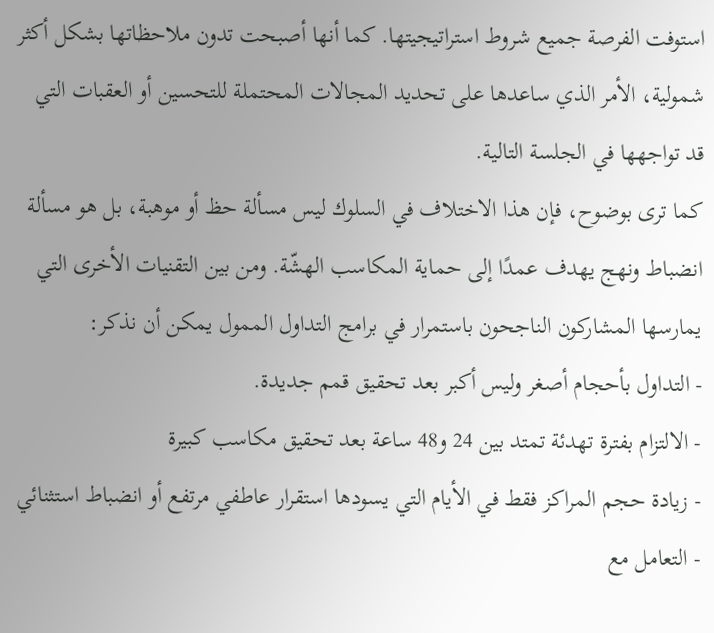استوفت الفرصة جميع شروط استراتيجيتها. كما أنها أصبحت تدون ملاحظاتها بشكل أكثر شمولية، الأمر الذي ساعدها على تحديد المجالات المحتملة للتحسين أو العقبات التي قد تواجهها في الجلسة التالية.
كما ترى بوضوح، فإن هذا الاختلاف في السلوك ليس مسألة حظ أو موهبة، بل هو مسألة انضباط ونهج يهدف عمدًا إلى حماية المكاسب الهشّة. ومن بين التقنيات الأخرى التي يمارسها المشاركون الناجحون باستمرار في برامج التداول الممول يمكن أن نذكر:
- التداول بأحجام أصغر وليس أكبر بعد تحقيق قمم جديدة.
- الالتزام بفترة تهدئة تمتد بين 24 و48 ساعة بعد تحقيق مكاسب كبيرة
- زيادة حجم المراكز فقط في الأيام التي يسودها استقرار عاطفي مرتفع أو انضباط استثنائي
- التعامل مع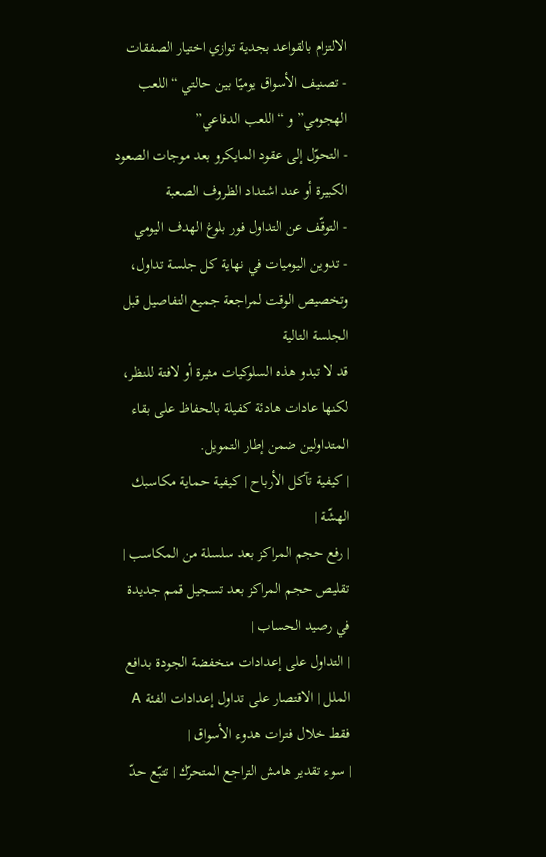الالتزام بالقواعد بجدية توازي اختيار الصفقات
- تصنيف الأسواق يوميًا بين حالتي “اللعب الهجومي” و “اللعب الدفاعي”
- التحوّل إلى عقود المايكرو بعد موجات الصعود الكبيرة أو عند اشتداد الظروف الصعبة
- التوقّف عن التداول فور بلوغ الهدف اليومي
- تدوين اليوميات في نهاية كل جلسة تداول، وتخصيص الوقت لمراجعة جميع التفاصيل قبل الجلسة التالية
قد لا تبدو هذه السلوكيات مثيرة أو لافتة للنظر، لكنها عادات هادئة كفيلة بالحفاظ على بقاء المتداولين ضمن إطار التمويل.
| كيفية تآكل الأرباح | كيفية حماية مكاسبك الهشّة |
| رفع حجم المراكز بعد سلسلة من المكاسب | تقليص حجم المراكز بعد تسجيل قمم جديدة في رصيد الحساب |
| التداول على إعدادات منخفضة الجودة بدافع الملل | الاقتصار على تداول إعدادات الفئة A فقط خلال فترات هدوء الأسواق |
| سوء تقدير هامش التراجع المتحرّك | تتبّع حدّ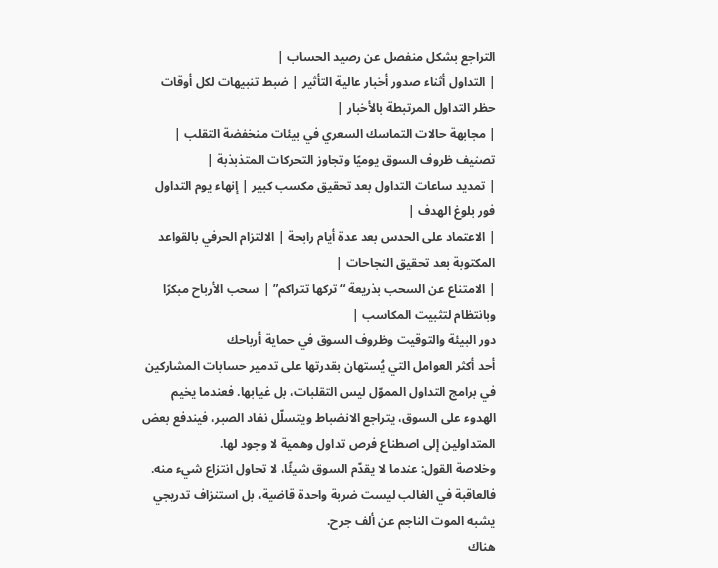التراجع بشكل منفصل عن رصيد الحساب |
| التداول أثناء صدور أخبار عالية التأثير | ضبط تنبيهات لكل أوقات حظر التداول المرتبطة بالأخبار |
| مجابهة حالات التماسك السعري في بيئات منخفضة التقلب | تصنيف ظروف السوق يوميًا وتجاوز التحركات المتذبذبة |
| تمديد ساعات التداول بعد تحقيق مكسب كبير | إنهاء يوم التداول فور بلوغ الهدف |
| الاعتماد على الحدس بعد عدة أيام رابحة | الالتزام الحرفي بالقواعد المكتوبة بعد تحقيق النجاحات |
| الامتناع عن السحب بذريعة “تركها تتراكم” | سحب الأرباح مبكرًا وبانتظام لتثبيت المكاسب |
دور البيئة والتوقيت وظروف السوق في حماية أرباحك
أحد أكثر العوامل التي يُستهان بقدرتها على تدمير حسابات المشاركين في برامج التداول المموّل ليس التقلبات، بل غيابها. فعندما يخيم الهدوء على السوق، يتراجع الانضباط ويتسلّل نفاد الصبر، فيندفع بعض المتداولين إلى اصطناع فرص تداول وهمية لا وجود لها.
وخلاصة القول: عندما لا يقدّم السوق شيئًا، لا تحاول انتزاع شيء منه. فالعاقبة في الغالب ليست ضربة واحدة قاضية، بل استنزاف تدريجي يشبه الموت الناجم عن ألف جرح.
هناك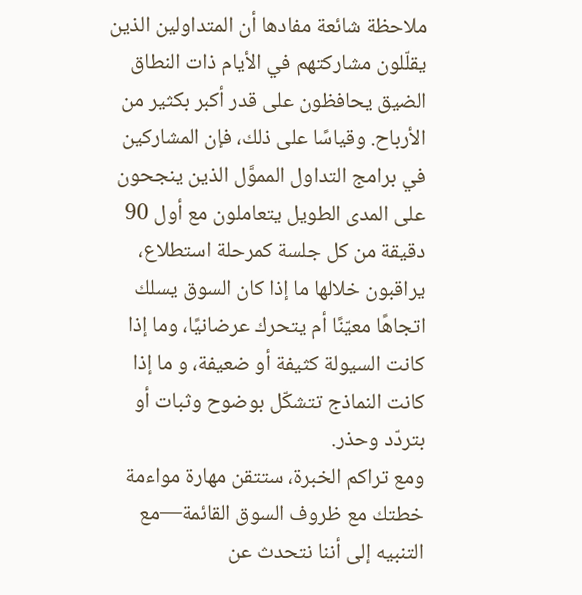ملاحظة شائعة مفادها أن المتداولين الذين يقلّلون مشاركتهم في الأيام ذات النطاق الضيق يحافظون على قدر أكبر بكثير من الأرباح. وقياسًا على ذلك، فإن المشاركين في برامج التداول المموَّل الذين ينجحون على المدى الطويل يتعاملون مع أول 90 دقيقة من كل جلسة كمرحلة استطلاع، يراقبون خلالها ما إذا كان السوق يسلك اتجاهًا معيّنًا أم يتحرك عرضانيًا، وما إذا كانت السيولة كثيفة أو ضعيفة، و ما إذا كانت النماذج تتشكّل بوضوح وثبات أو بتردّد وحذر.
ومع تراكم الخبرة، ستتقن مهارة مواءمة خطتك مع ظروف السوق القائمة—مع التنبيه إلى أننا نتحدث عن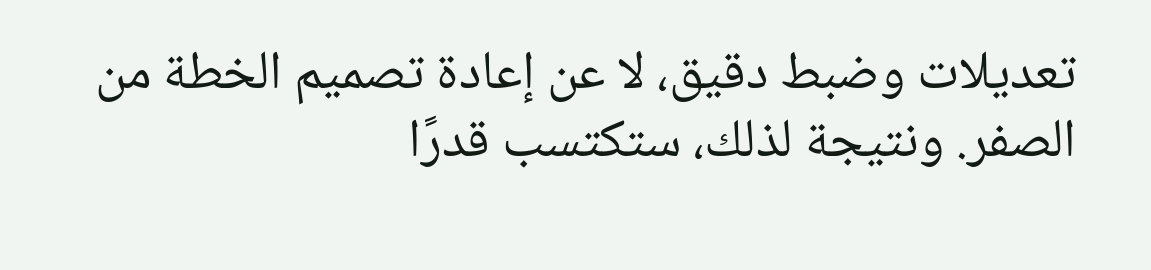تعديلات وضبط دقيق، لا عن إعادة تصميم الخطة من الصفر. ونتيجة لذلك، ستكتسب قدرًا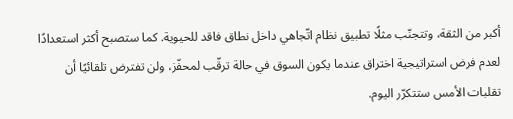أكبر من الثقة، وتتجنّب مثلًا تطبيق نظام اتّجاهي داخل نطاق فاقد للحيوية. كما ستصبح أكثر استعدادًا لعدم فرض استراتيجية اختراق عندما يكون السوق في حالة ترقّب لمحفّز، ولن تفترض تلقائيًا أن تقلبات الأمس ستتكرّر اليوم.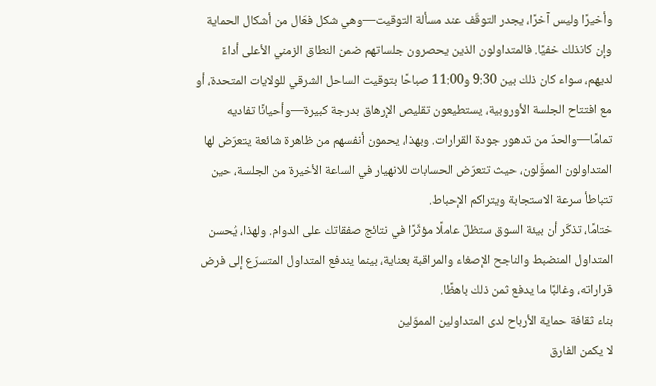وأخيرًا وليس آخرًا، يجدر التوقّف عند مسألة التوقيت—وهي شكل فعّال من أشكال الحماية وإن كانذلك خفيًا. فالمتداولون الذين يحصرون جلساتهم ضمن النطاق الزمني الأعلى أداءً لديهم، سواء كان ذلك بين 9:30 و11:00 صباحًا بتوقيت الساحل الشرقي للولايات المتحدة، أو مع افتتاح الجلسة الأوروبية، يستطيعون تقليص الإرهاق بدرجة كبيرة—وأحيانًا تفاديه تمامًا—والحدّ من تدهور جودة القرارات. وبهذا، يحمون أنفسهم من ظاهرة شائعة يتعرّض لها المتداولون المموَّلون، حيث تتعرّض الحسابات للانهيار في الساعة الأخيرة من الجلسة، حين تتباطأ سرعة الاستجابة ويتراكم الإحباط.
ختامًا، تذكّر أن بيئة السوق ستظلّ عاملًا مؤثّرًا في نتائج صفقاتك على الدوام. ولهذا، يُحسن المتداول المنضبط والناجح الإصغاء والمراقبة بعناية، بينما يندفع المتداول المتسرّع إلى فرض قراراته، وغالبًا ما يدفع ثمن ذلك باهظًا.
بناء ثقافة حماية الأرباح لدى المتداولين المموّلين
لا يكمن الفارق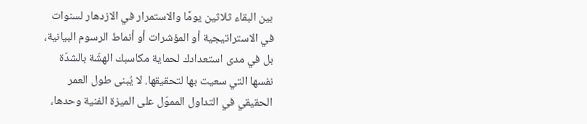بين البقاء ثلاثين يومًا والاستمرار في الازدهار لسنوات في الاستراتيجية أو المؤشرات أو أنماط الرسوم البيانية، بل في مدى استعدادك لحماية مكاسبك الهشّة بالشدّة نفسها التي سعيت بها لتحقيقها. لا يُبنى طول العمر الحقيقي في التداول المموّل على الميزة الفنية وحدها،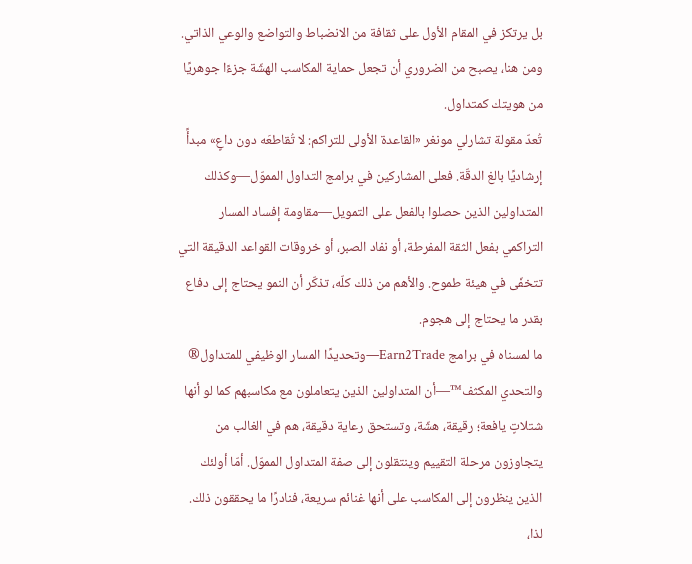بل يرتكز في المقام الأول على ثقافة من الانضباط والتواضع والوعي الذاتي. ومن هنا، يصبح من الضروري أن تجعل حماية المكاسب الهشّة جزءًا جوهريًا من هويتك كمتداول.
تُعدّ مقولة تشارلي مونغر «القاعدة الأولى للتراكم: لا تُقاطعَه دون داعٍ» مبدأً إرشاديًا بالغ الدقّة. فعلى المشاركين في برامج التداول المموّل—وكذلك المتداولين الذين حصلوا بالفعل على التمويل—مقاومة إفساد المسار التراكمي بفعل الثقة المفرطة، أو نفاد الصبر، أو خروقات القواعد الدقيقة التي تتخفّى في هيئة طموح. والأهم من ذلك كلّه، تذكّر أن النمو يحتاج إلى دفاع بقدر ما يحتاج إلى هجوم.
ما لمسناه في برامج Earn2Trade—وتحديدًا المسار الوظيفي للمتداول® والتحدي المكثف™—أن المتداولين الذين يتعاملون مع مكاسبهم كما لو أنها شتلاتٍ يافعة؛ رقيقة، هشّة، وتستحق رعاية دقيقة، هم في الغالب من يتجاوزون مرحلة التقييم وينتقلون إلى صفة المتداول المموّل. أمّا أولئك الذين ينظرون إلى المكاسب على أنها غنائم سريعة، فنادرًا ما يحققون ذلك. لذا،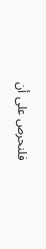فلنحرص على أن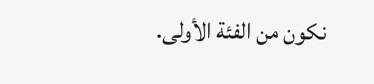نكون من الفئة الأولى.